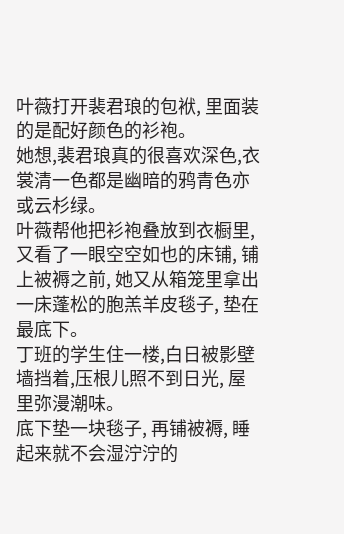叶薇打开裴君琅的包袱, 里面装的是配好颜色的衫袍。
她想,裴君琅真的很喜欢深色,衣裳清一色都是幽暗的鸦青色亦或云杉绿。
叶薇帮他把衫袍叠放到衣橱里,又看了一眼空空如也的床铺, 铺上被褥之前, 她又从箱笼里拿出一床蓬松的胞羔羊皮毯子, 垫在最底下。
丁班的学生住一楼,白日被影壁墙挡着,压根儿照不到日光, 屋里弥漫潮味。
底下垫一块毯子, 再铺被褥, 睡起来就不会湿泞泞的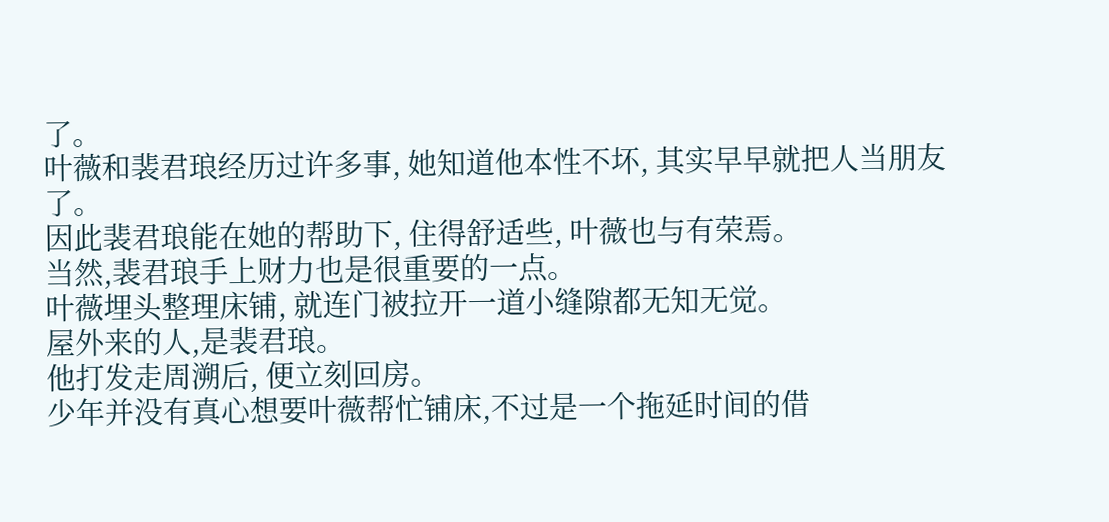了。
叶薇和裴君琅经历过许多事, 她知道他本性不坏, 其实早早就把人当朋友了。
因此裴君琅能在她的帮助下, 住得舒适些, 叶薇也与有荣焉。
当然,裴君琅手上财力也是很重要的一点。
叶薇埋头整理床铺, 就连门被拉开一道小缝隙都无知无觉。
屋外来的人,是裴君琅。
他打发走周溯后, 便立刻回房。
少年并没有真心想要叶薇帮忙铺床,不过是一个拖延时间的借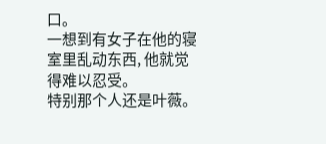口。
一想到有女子在他的寝室里乱动东西, 他就觉得难以忍受。
特别那个人还是叶薇。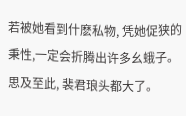若被她看到什麽私物, 凭她促狭的秉性,一定会折腾出许多幺蛾子。
思及至此, 裴君琅头都大了。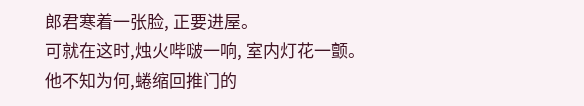郎君寒着一张脸, 正要进屋。
可就在这时,烛火哔啵一响, 室内灯花一颤。
他不知为何,蜷缩回推门的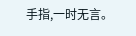手指,一时无言。